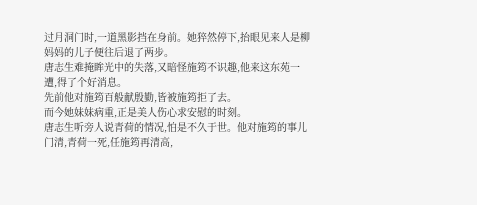过月洞门时,一道黑影挡在身前。她猝然停下,抬眼见来人是柳妈妈的儿子便往后退了两步。
唐志生难掩眸光中的失落,又暗怪施筠不识趣,他来这东苑一遭,得了个好消息。
先前他对施筠百般献殷勤,皆被施筠拒了去。
而今她妹妹病重,正是美人伤心求安慰的时刻。
唐志生听旁人说青荷的情况,怕是不久于世。他对施筠的事儿门清,青荷一死,任施筠再清高,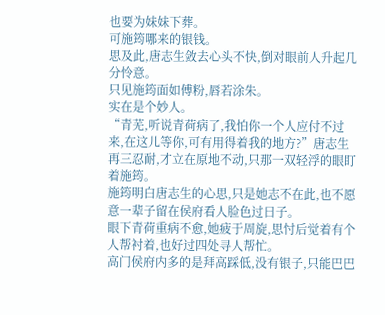也要为妹妹下葬。
可施筠哪来的银钱。
思及此,唐志生敛去心头不快,倒对眼前人升起几分怜意。
只见施筠面如傅粉,唇若涂朱。
实在是个妙人。
“青芜,听说青荷病了,我怕你一个人应付不过来,在这儿等你,可有用得着我的地方?”唐志生再三忍耐,才立在原地不动,只那一双轻浮的眼盯着施筠。
施筠明白唐志生的心思,只是她志不在此,也不愿意一辈子留在侯府看人脸色过日子。
眼下青荷重病不愈,她疲于周旋,思忖后觉着有个人帮衬着,也好过四处寻人帮忙。
高门侯府内多的是拜高踩低,没有银子,只能巴巴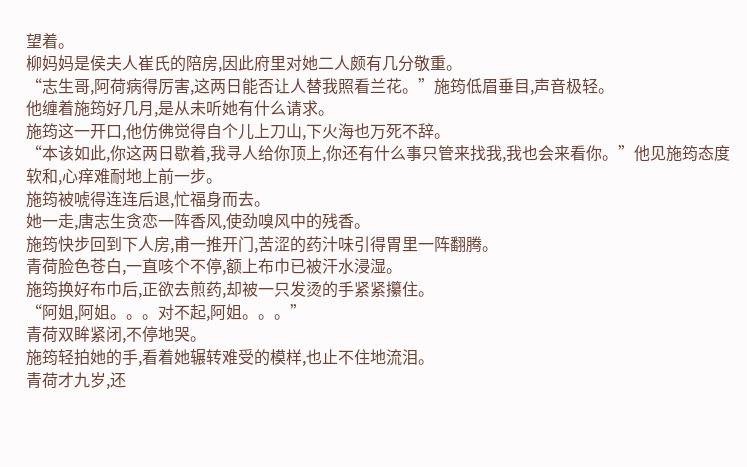望着。
柳妈妈是侯夫人崔氏的陪房,因此府里对她二人颇有几分敬重。
“志生哥,阿荷病得厉害,这两日能否让人替我照看兰花。”施筠低眉垂目,声音极轻。
他缠着施筠好几月,是从未听她有什么请求。
施筠这一开口,他仿佛觉得自个儿上刀山,下火海也万死不辞。
“本该如此,你这两日歇着,我寻人给你顶上,你还有什么事只管来找我,我也会来看你。”他见施筠态度软和,心痒难耐地上前一步。
施筠被唬得连连后退,忙福身而去。
她一走,唐志生贪恋一阵香风,使劲嗅风中的残香。
施筠快步回到下人房,甫一推开门,苦涩的药汁味引得胃里一阵翻腾。
青荷脸色苍白,一直咳个不停,额上布巾已被汗水浸湿。
施筠换好布巾后,正欲去煎药,却被一只发烫的手紧紧攥住。
“阿姐,阿姐。。。对不起,阿姐。。。”
青荷双眸紧闭,不停地哭。
施筠轻拍她的手,看着她辗转难受的模样,也止不住地流泪。
青荷才九岁,还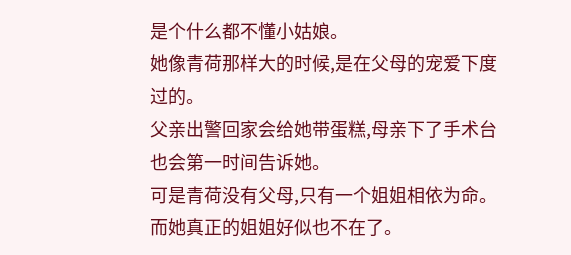是个什么都不懂小姑娘。
她像青荷那样大的时候,是在父母的宠爱下度过的。
父亲出警回家会给她带蛋糕,母亲下了手术台也会第一时间告诉她。
可是青荷没有父母,只有一个姐姐相依为命。
而她真正的姐姐好似也不在了。